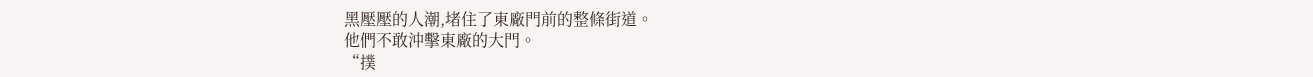黑壓壓的人潮,堵住了東廠門前的整條街道。
他們不敢沖擊東廠的大門。
“撲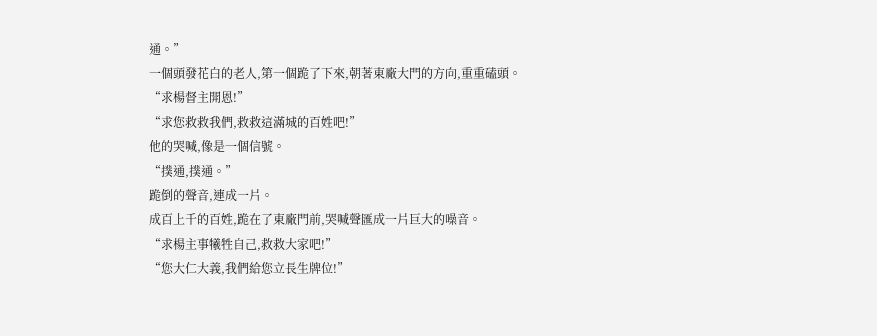通。”
一個頭發花白的老人,第一個跪了下來,朝著東廠大門的方向,重重磕頭。
“求楊督主開恩!”
“求您救救我們,救救這滿城的百姓吧!”
他的哭喊,像是一個信號。
“撲通,撲通。”
跪倒的聲音,連成一片。
成百上千的百姓,跪在了東廠門前,哭喊聲匯成一片巨大的噪音。
“求楊主事犧牲自己,救救大家吧!”
“您大仁大義,我們給您立長生牌位!”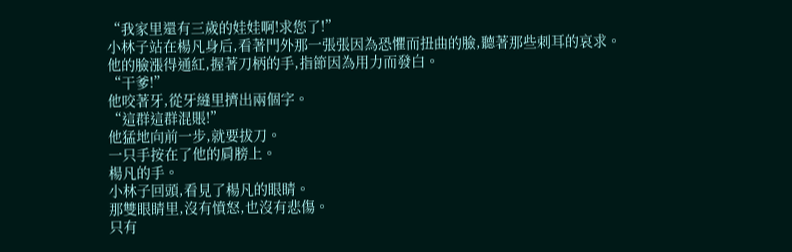“我家里還有三歲的娃娃啊!求您了!”
小林子站在楊凡身后,看著門外那一張張因為恐懼而扭曲的臉,聽著那些刺耳的哀求。
他的臉漲得通紅,握著刀柄的手,指節因為用力而發白。
“干爹!”
他咬著牙,從牙縫里擠出兩個字。
“這群這群混賬!”
他猛地向前一步,就要拔刀。
一只手按在了他的肩膀上。
楊凡的手。
小林子回頭,看見了楊凡的眼睛。
那雙眼睛里,沒有憤怒,也沒有悲傷。
只有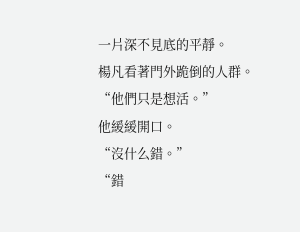一片深不見底的平靜。
楊凡看著門外跪倒的人群。
“他們只是想活。”
他緩緩開口。
“沒什么錯。”
“錯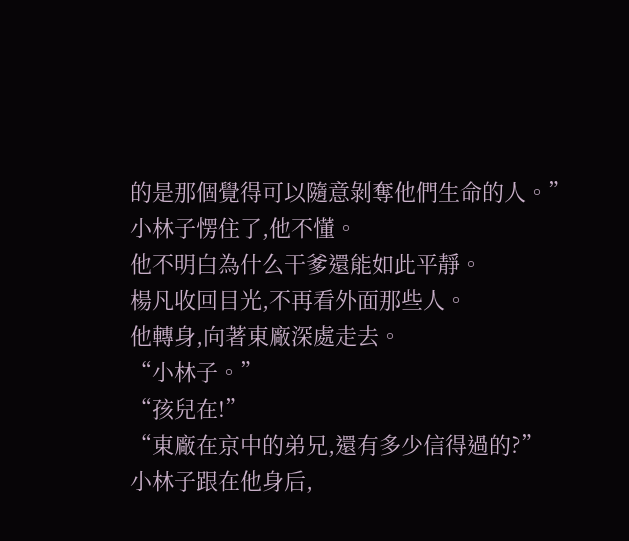的是那個覺得可以隨意剝奪他們生命的人。”
小林子愣住了,他不懂。
他不明白為什么干爹還能如此平靜。
楊凡收回目光,不再看外面那些人。
他轉身,向著東廠深處走去。
“小林子。”
“孩兒在!”
“東廠在京中的弟兄,還有多少信得過的?”
小林子跟在他身后,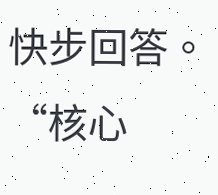快步回答。
“核心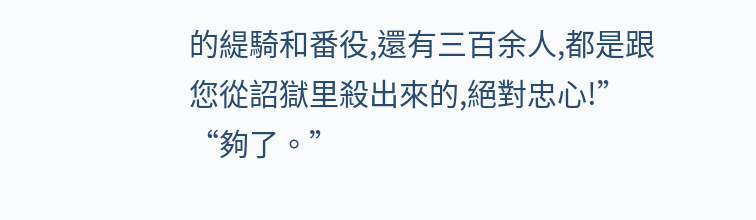的緹騎和番役,還有三百余人,都是跟您從詔獄里殺出來的,絕對忠心!”
“夠了。”